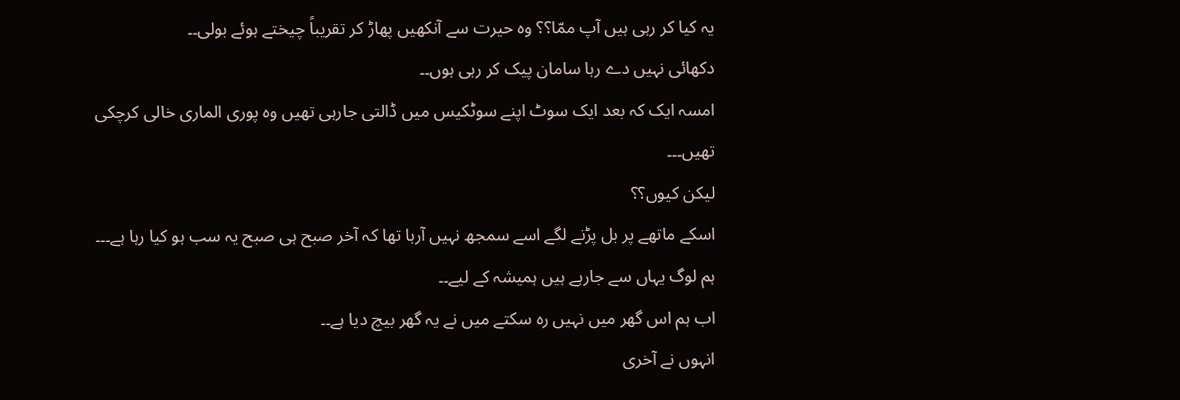یہ کیا کر رہی ہیں آپ ممّا؟؟ وہ حیرت سے آنکھیں پھاڑ کر تقریباً چیختے ہوئے بولی۔۔
دکھائی نہیں دے رہا سامان پیک کر رہی ہوں۔۔
امسہ ایک کہ بعد ایک سوٹ اپنے سوٹکیس میں ڈالتی جارہی تھیں وہ پوری الماری خالی کرچکی تھیں۔۔۔
لیکن کیوں؟؟
اسکے ماتھے پر بل پڑنے لگے اسے سمجھ نہیں آرہا تھا کہ آخر صبح ہی صبح یہ سب ہو کیا رہا ہے۔۔۔
ہم لوگ یہاں سے جارہے ہیں ہمیشہ کے لیے۔۔
اب ہم اس گھر میں نہیں رہ سکتے میں نے یہ گھر بیچ دیا ہے۔۔
انہوں نے آخری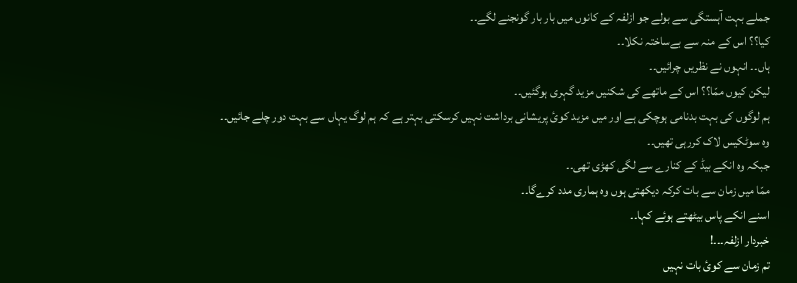جملے بہت آہستگی سے بولے جو ازلفہ کے کانوں میں بار بار گونجنے لگے۔۔
کیا؟؟ اس کے منہ سے بےساختہ نکلا۔۔
ہاں۔۔ انہوں نے نظریں چرائیں۔۔
لیکن کیوں ممّا؟؟ اس کے ماتھے کی شکنیں مزید گہری ہوگئیں۔۔
ہم لوگوں کی بہت بدنامی ہوچکی ہے اور میں مزید کوئ پریشانی برداشت نہیں کرسکتی بہتر ہے کہ ہم لوگ یہاں سے بہت دور چلے جائیں۔۔
وہ سوٹکیس لاک کررہی تھیں۔۔
جبکہ وہ انکے بیڈ کے کنارے سے لگی کھڑی تھی۔۔
ممّا میں زمان سے بات کرکہ دیکھتی ہوں وہ ہماری مدد کرےگا۔۔
اسنے انکے پاس بیٹھتے ہوئے کہا۔۔
خبردار ازلفہ۔۔۔!
تم زمان سے کوئ بات نہیں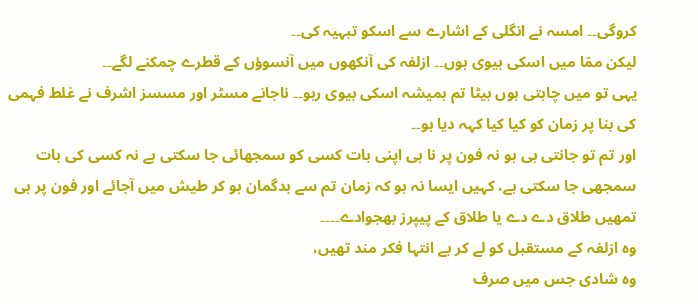کروگی۔۔ امسہ نے انگلی کے اشارے سے اسکو تبہیہ کی۔۔
لیکن ممّا میں اسکی بیوی ہوں۔۔ ازلفہ کی آنکھوں میں آنسوؤں کے قطرے چمکنے لگے۔۔
یہی تو میں چاہتی ہوں بیٹا تم ہمیشہ اسکی بیوی رہو۔۔ ناجانے مسٹر اور مسسز اشرف نے غلط فہمی کی بنا پر زمان کو کیا کیا کہہ دیا ہو۔۔
اور تم تو جانتی ہی ہو نہ فون پر نا ہی اپنی بات کسی کو سمجھائی جا سکتی ہے نہ کسی کی بات سمجھی جا سکتی ہے، کہیں ایسا نہ ہو کہ زمان تم سے بدگمان ہو کر طیش میں آجائے اور فون پر ہی تمھیں طلاق دے دے یا طلاق کے پیپرز بھجوادے۔۔۔۔
وہ ازلفہ کے مستقبل کو لے کر بے انتہا فکر مند تھیں،
وہ شادی جس میں صرف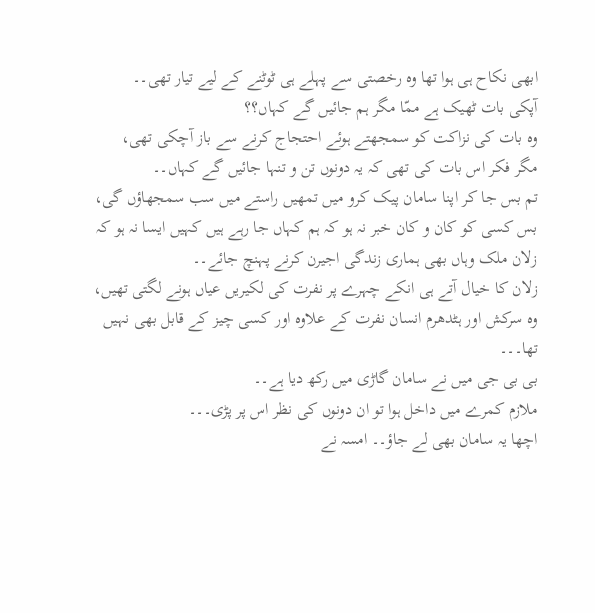ابھی نکاح ہی ہوا تھا وہ رخصتی سے پہلے ہی ٹوٹنے کے لیے تیار تھی۔۔
آپکی بات ٹھیک ہے ممّا مگر ہم جائیں گے کہاں؟؟
وہ بات کی نزاکت کو سمجھتے ہوئے احتجاج کرنے سے باز آچکی تھی،
مگر فکر اس بات کی تھی کہ یہ دونوں تن و تنہا جائیں گے کہاں۔۔
تم بس جا کر اپنا سامان پیک کرو میں تمھیں راستے میں سب سمجھاؤں گی، بس کسی کو کان و کان خبر نہ ہو کہ ہم کہاں جا رہے ہیں کہیں ایسا نہ ہو کہ زلان ملک وہاں بھی ہماری زندگی اجیرن کرنے پہنچ جائے۔۔
زلان کا خیال آتے ہی انکے چہرے پر نفرت کی لکیریں عیاں ہونے لگتی تھیں، وہ سرکش اور ہٹدھرم انسان نفرت کے علاوہ اور کسی چیز کے قابل بھی نہیں تھا۔۔۔
بی بی جی میں نے سامان گاڑی میں رکھ دیا ہے۔۔
ملازم کمرے میں داخل ہوا تو ان دونوں کی نظر اس پر پڑی۔۔۔
اچھا یہ سامان بھی لے جاؤ۔۔ امسہ نے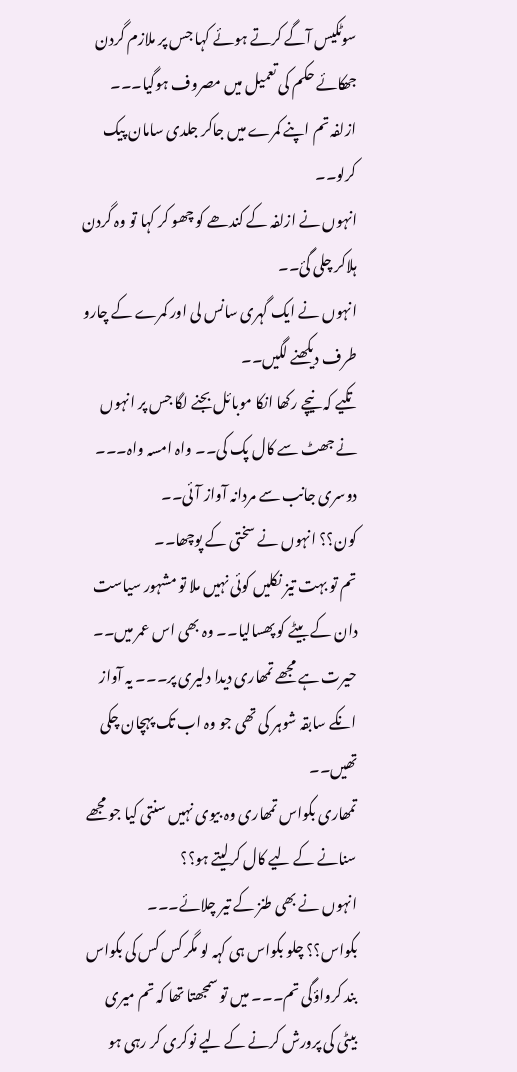سوٹکیس آگے کرتے ہوئے کہا جس پر ملازم گردن جھکائے حکم کی تعمیل میں مصروف ہوگیا۔۔۔
ازلفہ تم اپنے کمرے میں جاکر جلدی سامان پیک کرلو۔۔
انہوں نے ازلفہ کے کندھے کو چھو کر کہا تو وہ گردن ہلاکر چلی گئ۔۔
انہوں نے ایک گہری سانس لی اور کمرے کے چارو طرف دیکھنے لگیں۔۔
تکیے کہ نیچے رکھا انکا موبائل بجنے لگا جس پر انہوں نے جھٹ سے کال پک کی۔۔ واہ امسہ واہ۔۔۔
دوسری جانب سے مردانہ آواز آئی۔۔
کون؟؟ انہوں نے سختی کے پوچھا۔۔
تم تو بہت تیز نکلیں کوئی نہیں ملا تو مشہور سیاست دان کے بیٹے کو پھسالیا۔۔ وہ بھی اس عمر میں۔۔
حیرت ہے مجھے تمھاری دیدا دلیری پر۔۔۔ یہ آواز انکے سابقہ شوہر کی تھی جو وہ اب تک پہچان چکی تھیں۔۔
تمھاری بکواس تمھاری وہ بیوی نہیں سنتی کیا جو مجھے سنانے کے لیے کال کرلیتے ہو؟؟
انہوں نے بھی طنز کے تیر چلائے۔۔۔
بکواس؟؟ چلو بکواس ہی کہہ لو مگر کس کس کی بکواس بند کرواؤگی تم۔۔۔ میں تو سمجھتا تھا کہ تم میری بیٹی کی پرورش کرنے کے لیے نوکری کر رہی ہو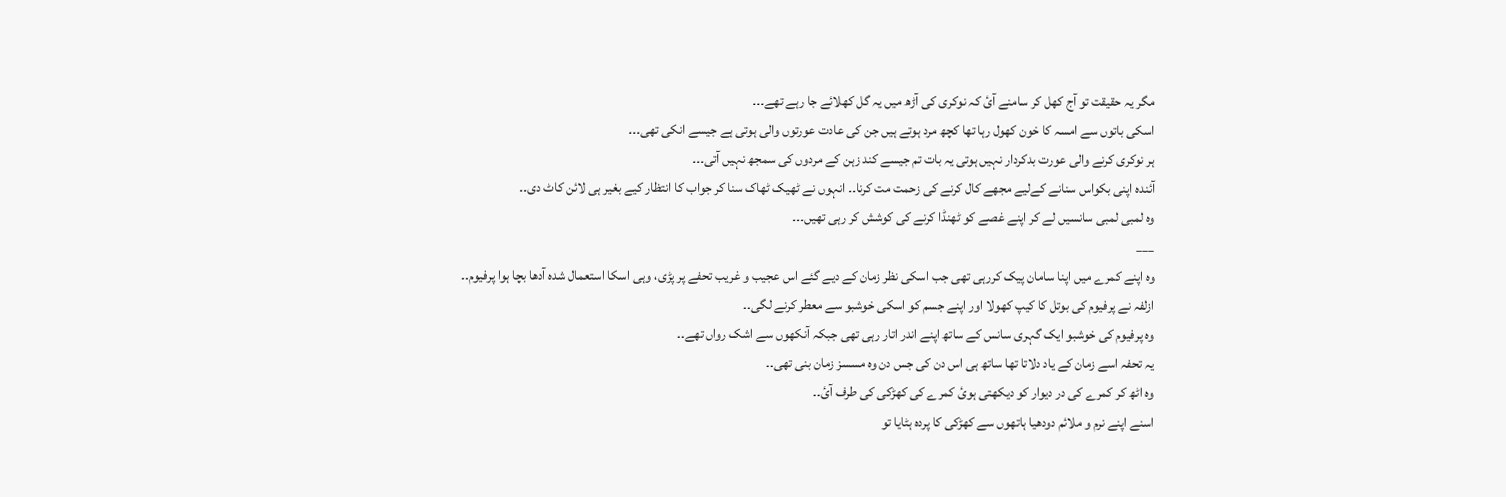مگر یہ حقیقت تو آج کھل کر سامنے آئ کہ نوکری کی آڑھ میں یہ گل کھلائے جا رہے تھے۔۔۔
اسکی باتوں سے امسہ کا خون کھول رہا تھا کچھ مرد ہوتے ہیں جن کی عادت عورتوں والی ہوتی ہے جیسے انکی تھی۔۔۔
ہر نوکری کرنے والی عورت بدکردار نہیں ہوتی یہ بات تم جیسے کند زہن کے مردوں کی سمجھ نہیں آتی۔۔۔
آئندہ اپنی بکواس سنانے کےلیے مجھے کال کرنے کی زحمت مت کرنا۔۔ انہوں نے ٹھیک ٹھاک سنا کر جواب کا انتظار کیے بغیر ہی لائن کاٹ دی۔۔
وہ لمبی لمبی سانسیں لے کر اپنے غصے کو ٹھنڈا کرنے کی کوشش کر رہی تھیں۔۔۔
___
وہ اپنے کمرے میں اپنا سامان پیک کررہی تھی جب اسکی نظر زمان کے دیے گئے اس عجیب و غریب تحفے پر پڑی، وہی اسکا استعمال شدہ آدھا بچا ہوا پرفیوم۔۔
ازلفہ نے پرفیوم کی بوتل کا کیپ کھولا اور اپنے جسم کو اسکی خوشبو سے معطر کرنے لگی۔۔
وہ پرفیوم کی خوشبو ایک گہری سانس کے ساتھ اپنے اندر اتار رہی تھی جبکہ آنکھوں سے اشک رواں تھے۔۔
یہ تحفہ اسے زمان کے یاد دلاتا تھا ساتھ ہی اس دن کی جس دن وہ مسسز زمان بنی تھی۔۔
وہ اٹھ کر کمرے کی در دیوار کو دیکھتی ہوئ کمرے کی کھڑکی کی طرف آئ۔۔
اسنے اپنے نرم و ملائم دودھیا ہاتھوں سے کھڑکی کا پردہ ہٹایا تو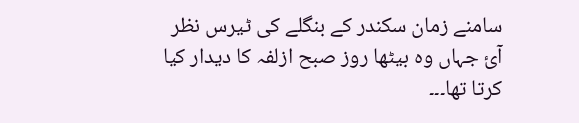سامنے زمان سکندر کے بنگلے کی ٹیرس نظر آئ جہاں وہ بیٹھا روز صبح ازلفہ کا دیدار کیا کرتا تھا۔۔۔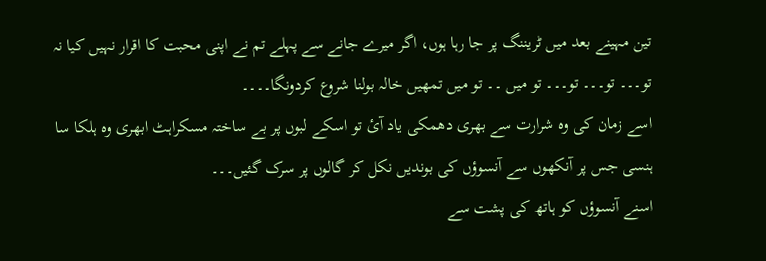تین مہینے بعد میں ٹریننگ پر جا رہا ہوں، اگر میرے جانے سے پہلے تم نے اپنی محبت کا اقرار نہیں کیا نہ تو۔۔۔ تو۔۔۔ تو۔۔۔ تو میں ۔۔ تو میں تمھیں خالہ بولنا شروع کردونگا۔۔۔۔
اسے زمان کی وہ شرارت سے بھری دھمکی یاد آئ تو اسکے لبوں پر بے ساختہ مسکراہٹ ابھری وہ ہلکا سا ہنسی جس پر آنکھوں سے آنسوؤں کی بوندیں نکل کر گالوں پر سرک گئیں۔۔۔
اسنے آنسوؤں کو ہاتھ کی پشت سے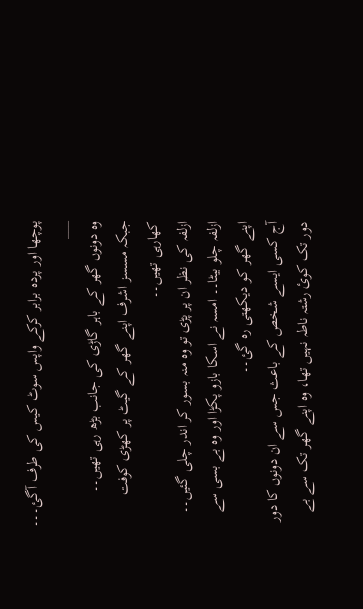پوچھا اور پردہ برابر کرکے واپس سوٹ کیس کی طرف آگئ۔۔۔
___
وہ دونوں گھر کے باہر گاڑی کی جانب بڑھ رہی تھیں۔۔
جبکہ مسسز اشرف اپنے گھر کے گیٹ پر کھڑی کوفت کھارہی تھیں۔۔
ازلفہ کی نظر ان پر پڑی تو وہ منہ بسور کر اندر چلی گئیں۔۔
ازلفہ چلو بیٹا۔۔ امسہ نے اسکا بازو پکڑا اور وہ بے بسی سے اپنے گھر کو دیکھتی رہ گئ۔۔
آج کسی ایسے شخص کے باعث جس سے ان دونوں کا دور دور تک کوئ رشتہ ناطہ نہیں تھا، وہ اپنے گھر تک سے بے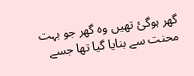گھر ہوگئ تھیں وہ گھر جو بہت محنت سے بنایا گیا تھا جسے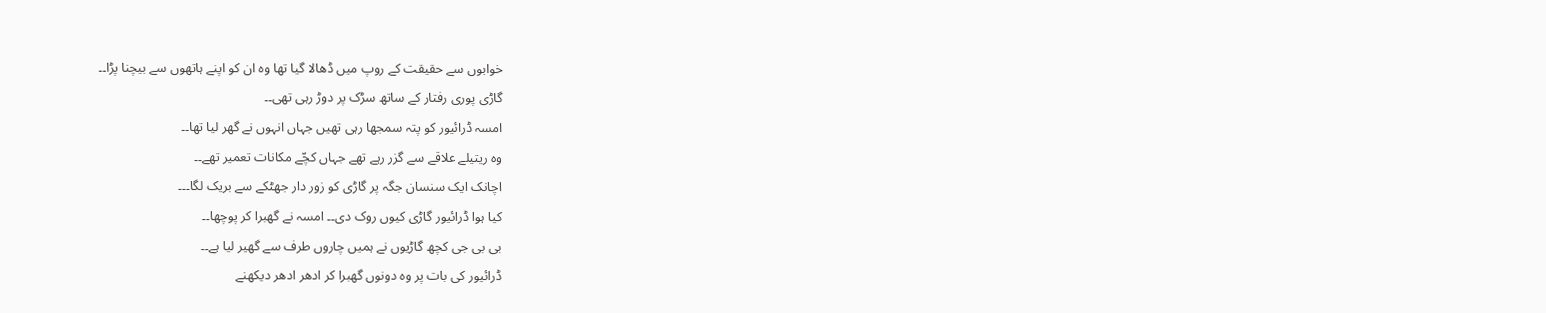خوابوں سے حقیقت کے روپ میں ڈھالا گیا تھا وہ ان کو اپنے ہاتھوں سے بیچنا پڑا۔۔
گاڑی پوری رفتار کے ساتھ سڑک پر دوڑ رہی تھی۔۔
امسہ ڈرائیور کو پتہ سمجھا رہی تھیں جہاں انہوں نے گھر لیا تھا۔۔
وہ ریتیلے علاقے سے گزر رہے تھے جہاں کچّے مکانات تعمیر تھے۔۔
اچانک ایک سنسان جگہ پر گاڑی کو زور دار جھٹکے سے بریک لگا۔۔۔
کیا ہوا ڈرائیور گاڑی کیوں روک دی۔۔ امسہ نے گھبرا کر پوچھا۔۔
بی بی جی کچھ گاڑیوں نے ہمیں چاروں طرف سے گھیر لیا ہے۔۔
ڈرائیور کی بات پر وہ دونوں گھبرا کر ادھر ادھر دیکھنے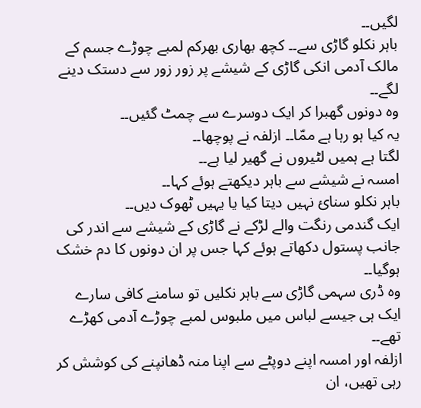لگیں۔۔
باہر نکلو گاڑی سے۔۔ کچھ بھاری بھرکم لمبے چوڑے جسم کے مالک آدمی انکی گاڑی کے شیشے پر زور زور سے دستک دینے لگے۔۔
وہ دونوں گھبرا کر ایک دوسرے سے چمٹ گئیں۔۔
یہ کیا ہو رہا ہے ممّا۔۔ ازلفہ نے پوچھا۔۔
لگتا ہے ہمیں لٹیروں نے گھیر لیا ہے۔۔
امسہ نے شیشے سے باہر دیکھتے ہوئے کہا۔۔
باہر نکلو سنائ نہیں دیتا کیا یا یہیں ٹھوک دیں۔۔
ایک گندمی رنگت والے لڑکے نے گاڑی کے شیشے سے اندر کی جانب پستول دکھاتے ہوئے کہا جس پر ان دونوں کا دم خشک ہوگیا۔۔
وہ ڈری سہمی گاڑی سے باہر نکلیں تو سامنے کافی سارے ایک ہی جیسے لباس میں ملبوس لمبے چوڑے آدمی کھڑے تھے۔۔
ازلفہ اور امسہ اپنے دوپٹے سے اپنا منہ ڈھانپنے کی کوشش کر رہی تھیں، ان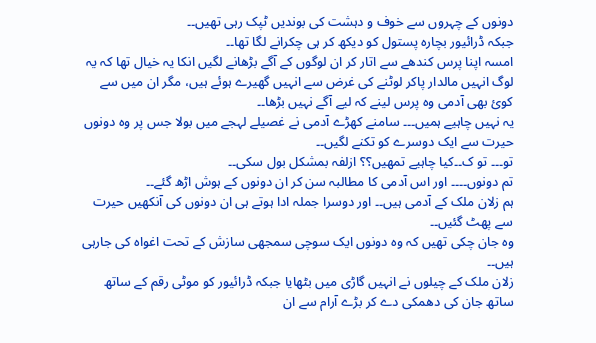دونوں کے چہروں سے خوف و دہشت کی بوندیں ٹپک رہی تھیں۔۔
جبکہ ڈرائیور بچارہ پستول کو دیکھ کر ہی چکرانے لگا تھا۔۔
امسہ اپنا پرس کندھے سے اتار کر ان لوگوں کے آگے بڑھانے لگیں انکا یہ خیال تھا کہ یہ لوگ انہیں مالدار پاکر لوٹنے کی غرض سے انہیں گھیرے ہوئے ہیں، مگر ان میں سے کوئ بھی آدمی وہ پرس لینے کہ لیے آگے نہیں بڑھا۔۔
یہ نہیں چاہیے ہمیں۔۔۔ سامنے کھڑے آدمی نے غصیلے لہجے میں بولا جس پر وہ دونوں حیرت سے ایک دوسرے کو تکنے لگیں۔۔
تو۔۔۔ تو ک۔۔کیا چاہیے تمھیں؟؟ ازلفہ بمشکل بول سکی۔۔
تم دونوں۔۔۔۔ اور اس آدمی کا مطالبہ سن کر ان دونوں کے ہوش اڑھ گئے۔۔
ہم زلان ملک کے آدمی ہیں۔۔ اور دوسرا جملہ ادا ہوتے ہی ان دونوں کی آنکھیں حیرت سے پھٹ گئیں۔۔
وہ جان چکی تھیں کہ وہ دونوں ایک سوچی سمجھی سازش کے تحت اغواہ کی جارہی ہیں۔۔
زلان ملک کے چیلوں نے انہیں گاڑی میں بٹھایا جبکہ ڈرائیور کو موٹی رقم کے ساتھ ساتھ جان کی دھمکی دے کر بڑے آرام سے ان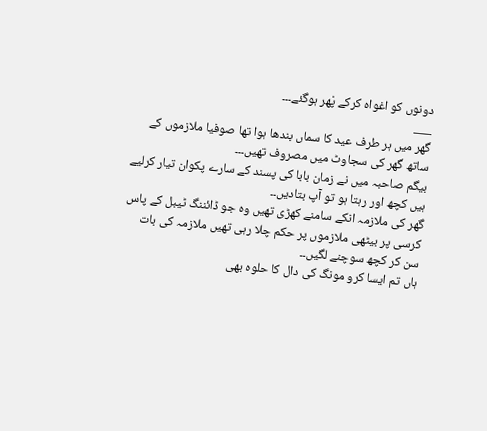دونوں کو اغواہ کرکے پْھر ہوگئے۔۔۔
___
گھر میں ہر طرف عید کا سماں بندھا ہوا تھا صوفیا ملازموں کے ساتھ گھر کی سجاوٹ میں مصروف تھیں۔۔۔
بیگم صاحبہ میں نے زمان بابا کی پسند کے سارے پکوان تیار کرلیے ہیں کچھ اور رہتا ہو تو آپ بتادیں۔۔
گھر کی ملازمہ انکے سامنے کھڑی تھیں وہ جو ڈائننگ ٹیبل کے پاس کرسی پر بیٹھی ملازموں پر حکم چلا رہی تھیں ملازمہ کی بات سن کر کچھ سوچنے لگیں۔۔
ہاں تم ایسا کرو مونگ کی دال کا حلوہ بھی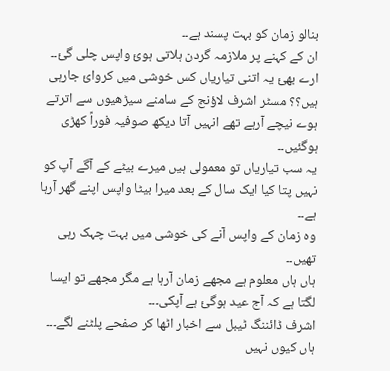بنالو زمان کو بہت پسند ہے۔۔
ان کے کہنے پر ملازمہ گردن ہلاتی ہوئ واپس چلی گئ۔۔
ارے بھئ یہ اتنی تیاریاں کس خوشی میں کروائ جارہی ہیں؟؟ مسٹر اشرف لاؤنج کے سامنے سیڑھیوں سے اترتے ہوے نیچے آرہے تھے انہیں آتا دیکھ صوفیہ فوراً کھڑی ہوگئیں۔۔
یہ سب تیاریاں تو معمولی ہیں میرے بیٹے کے آگے آپ کو نہیں پتا کیا ایک سال کے بعد میرا بیٹا واپس اپنے گھر آرہا ہے۔۔
وہ زمان کے واپس آنے کی خوشی میں بہت چہک رہی تھیں۔۔
ہاں ہاں معلوم ہے مجھے زمان آرہا ہے مگر مجھے تو ایسا لگتا ہے کہ آج عید ہوگئ ہے آپکی۔۔۔
اشرف ڈائننگ ٹیبل سے اخبار اٹھا کر صفحے پلٹنے لگے۔۔۔
ہاں کیوں نہیں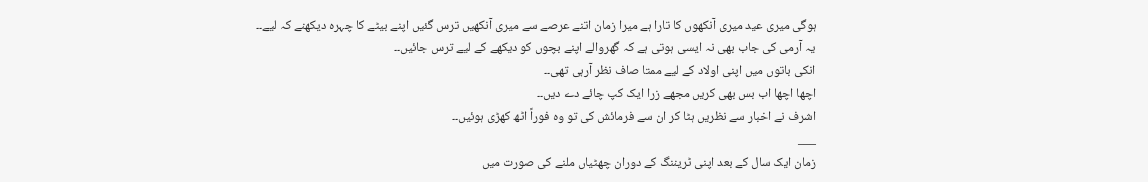ہوگی میری عید میری آنکھوں کا تارا ہے میرا زمان اتنے عرصے سے میری آنکھیں ترس گئیں اپنے بیٹے کا چہرہ دیکھنے کہ لیے۔۔
یہ آرمی کی جاب بھی نہ ایسی ہوتی ہے کہ گھروالے اپنے بچوں کو دیکھے کے لیے ترس جائیں۔۔
انکی باتوں میں اپنی اولاد کے لیے ممتا صاف نظر آرہی تھی۔۔
اچھا اچھا اب بس بھی کریں مجھے زرا ایک کپ چائے دے دیں۔۔
اشرف نے اخبار سے نظریں ہٹا کر ان سے فرمائش کی تو وہ فوراً اٹھ کھڑی ہوئیں۔۔
___
زمان ایک سال کے بعد اپنی ٹریننگ کے دوران چھٹیاں ملنے کی صورت میں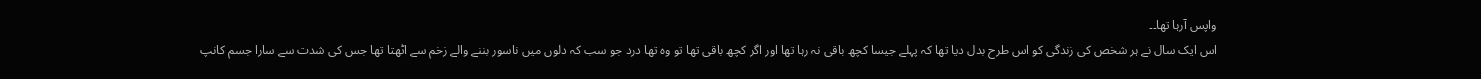واپس آرہا تھا۔۔
اس ایک سال نے ہر شخص کی زندگی کو اس طرح بدل دیا تھا کہ پہلے جیسا کچھ باقی نہ رہا تھا اور اگر کچھ باقی تھا تو وہ تھا درد جو سب کہ دلوں میں ناسور بننے والے زخم سے اٹھتا تھا جس کی شدت سے سارا جسم کانپ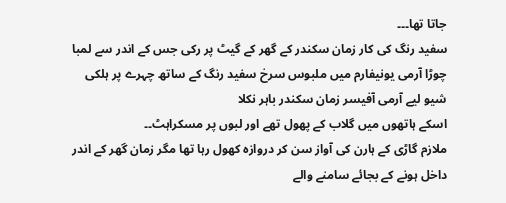جاتا تھا۔۔۔
سفید رنگ کی کار زمان سکندر کے گھر کے گیٹ پر رکی جس کے اندر سے لمبا چوڑا آرمی یونیفارم میں ملبوس سرخ سفید رنگ کے ساتھ چہرے پر ہلکی شیو لیے آرمی آفیسر زمان سکندر باہر نکلا
اسکے ہاتھوں میں گلاب کے پھول تھے اور لبوں پر مسکراہٹ۔۔
ملازم گاڑی کے ہارن کی آواز سن کر دروازہ کھول رہا تھا مگر زمان گھر کے اندر داخل ہونے کے بجائے سامنے والے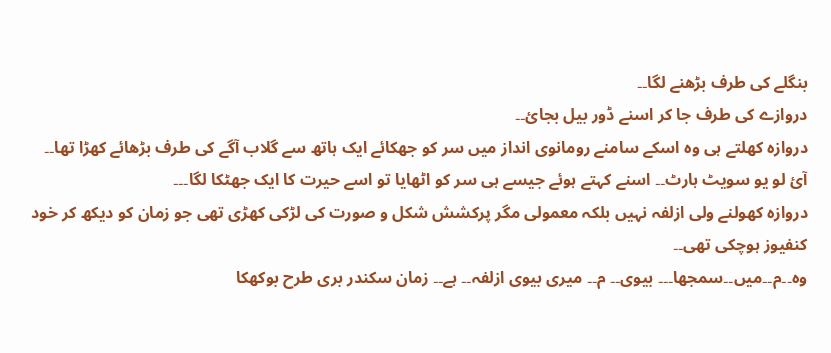بنگلے کی طرف بڑھنے لگا۔۔
دروازے کی طرف جا کر اسنے ڈور بیل بجائ۔۔
دروازہ کھلتے ہی وہ اسکے سامنے رومانوی انداز میں سر کو جھکائے ایک ہاتھ سے گلاب آگے کی طرف بڑھائے کھڑا تھا۔۔
آئ لو یو سویٹ ہارٹ۔۔ اسنے کہتے ہوئے جیسے ہی سر کو اٹھایا تو اسے حیرت کا ایک جھٹکا لگا۔۔۔
دروازہ کھولنے ولی ازلفہ نہیں بلکہ معمولی مگر پرکشش شکل و صورت کی لڑکی کھڑی تھی جو زمان کو دیکھ کر خود کنفیوز ہوچکی تھی۔۔
وہ۔۔م۔۔میں۔۔سمجھا۔۔۔ بیوی۔۔ م۔۔ میری بیوی ازلفہ۔۔ ہے۔۔ زمان سکندر بری طرح بوکھکا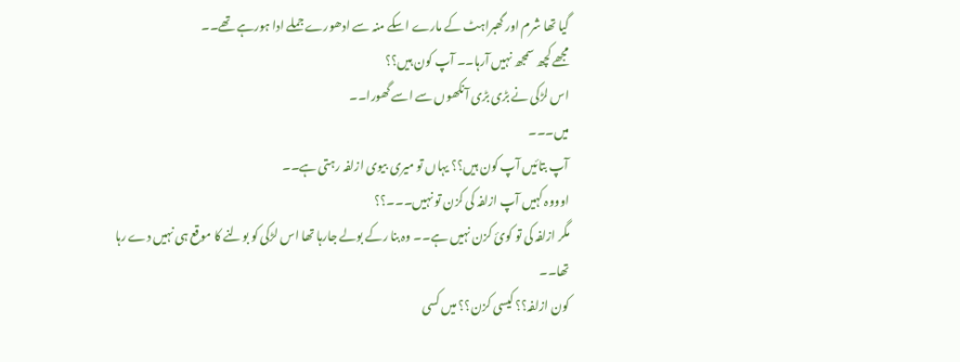گیا تھا شرم اور گھبراہٹ کے مارے اسکے منہ سے ادھورے جملے ادا ہورہے تھے۔۔
مجھے کچھ سمجھ نہیں آرہا۔۔ آپ کون ہیں؟؟
اس لڑکی نے بڑی بڑی آنکھوں سے اسے گھورا۔۔
میں۔۔۔
آپ بتائیں آپ کون ہیں؟؟ یہاں تو میری بیوی ازلفہ رہتی ہے۔۔
اوووہ کہیں آپ ازلفہ کی کزن تو نہیں۔۔۔؟؟
مگر ازلفہ کی تو کوئ کزن نہیں ہے۔۔ وہ بنا رکے بولے جارہا تھا اس لڑکی کو بولنے کا موقع ہی نہیں دے رہا تھا۔۔
کون ازلفہ؟؟ کیسی کزن؟؟ میں کسی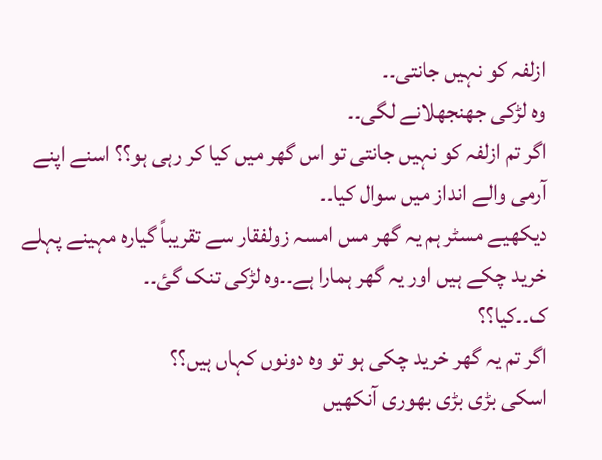ازلفہ کو نہیں جانتی۔۔
وہ لڑکی جھنجھلانے لگی۔۔
اگر تم ازلفہ کو نہیں جانتی تو اس گھر میں کیا کر رہی ہو؟؟ اسنے اپنے آرمی والے انداز میں سوال کیا۔۔
دیکھیے مسٹر ہم یہ گھر مس امسہ زولفقار سے تقریباً گیارہ مہینے پہلے خرید چکے ہیں اور یہ گھر ہمارا ہے۔۔وہ لڑکی تنک گئ۔۔
ک۔۔کیا؟؟
اگر تم یہ گھر خرید چکی ہو تو وہ دونوں کہاں ہیں؟؟
اسکی بڑی بڑی بھوری آنکھیں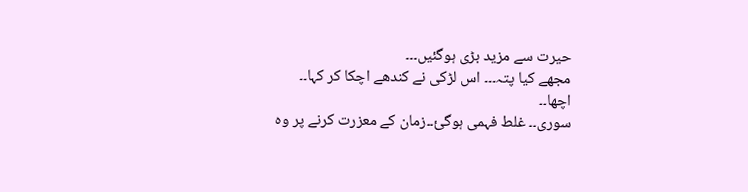حیرت سے مزید بڑی ہوگئیں۔۔۔
مجھے کیا پتہ۔۔۔ اس لڑکی نے کندھے اچکا کر کہا۔۔
اچھا۔۔
سوری۔۔ غلط فہمی ہوگئ۔۔زمان کے معزرت کرنے پر وہ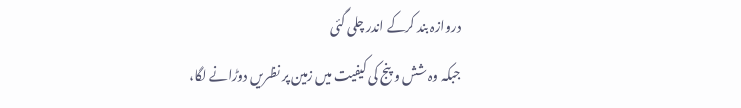دروازہ بند کرکے اندر چلی گئی
جبکہ وہ شش و پنج کی کیفیت میں زمین پر نظریں دوڑانے لگا،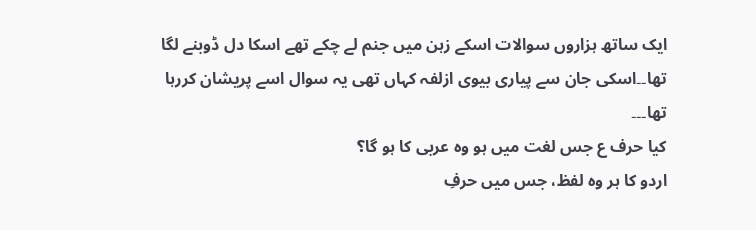ایک ساتھ ہزاروں سوالات اسکے زہن میں جنم لے چکے تھے اسکا دل ڈوبنے لگا تھا۔۔اسکی جان سے پیاری بیوی ازلفہ کہاں تھی یہ سوال اسے پریشان کررہا تھا۔۔۔
کیا حرف ع جس لغت میں ہو وہ عربی کا ہو گا؟
اردو کا ہر وہ لفظ، جس میں حرفِ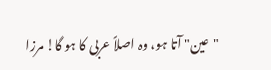"عین" آتا ہو، وہ اصلاً عربی کا ہو گا! مرزا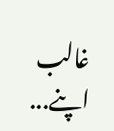غالب اپنے...